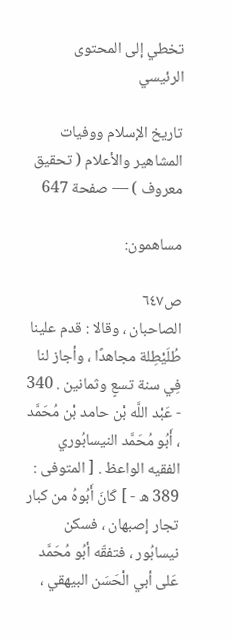تخطي إلى المحتوى الرئيسي

تاريخ الإسلام ووفيات المشاهير والأعلام ( تحقيق معروف ) — صفحة 647

مساهمون:

ص٦٤٧
الصاحبان ، وقالا : قدم علينا طُلَيْطِلة مجاهدًا ، وأجاز لنا فِي سنة تسعٍ وثمانين . 340 - عَبْد اللَّه بْن حامد بْن مُحَمَّد ، أَبُو مُحَمَّد النيسابُوري الفقيه الواعظ . [ المتوفى : 389 ه - ] كَانَ أَبُوهُ من كبار تجار إصبهان ، فسكن نيسابُور ، فتفقّه أبُو مُحَمَّد عَلى أبي الْحَسَن البيهقي ،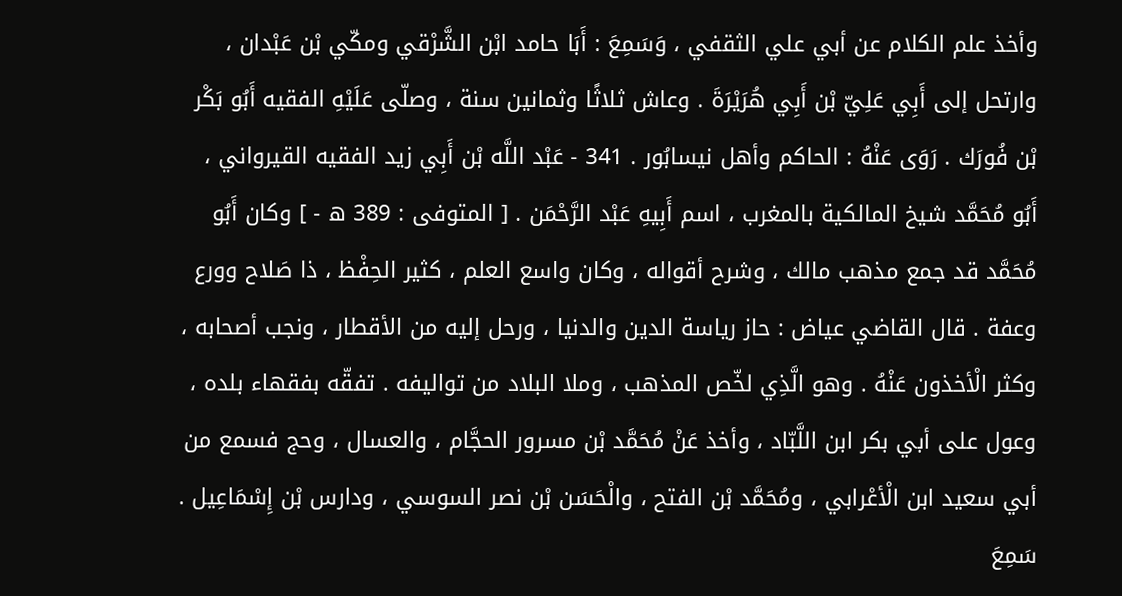وأخذ علم الكلام عن أبي علي الثقفي ، وَسَمِعَ : أَبَا حامد ابْن الشَّرْقي ومكّي بْن عَبْدان ، وارتحل إلى أَبِي عَلِيّ بْن أَبِي هُرَيْرَةَ . وعاش ثلاثًا وثمانين سنة ، وصلّى عَلَيْهِ الفقيه أَبُو بَكْر بْن فُورَك . رَوَى عَنْهُ : الحاكم وأهل نيسابُور . 341 - عَبْد اللَّه بْن أَبِي زيد الفقيه القيرواني ، أَبُو مُحَمَّد شيخ المالكية بالمغرب ، اسم أَبِيهِ عَبْد الرَّحْمَن . [ المتوفى : 389 ه - ] وكان أَبُو مُحَمَّد قد جمع مذهب مالك ، وشرح أقواله ، وكان واسع العلم ، كثير الحِفْظ ، ذا صَلاح وورع وعفة . قال القاضي عياض : حاز رياسة الدين والدنيا ، ورحل إليه من الأقطار ، ونجب أصحابه ، وكثر الْأخذون عَنْهُ . وهو الَّذِي لخّص المذهب ، وملا البلاد من تواليفه . تفقّه بفقهاء بلده ، وعول على أبي بكر ابن اللَّبّاد ، وأخذ عَنْ مُحَمَّد بْن مسرور الحجَّام ، والعسال ، وحج فسمع من أبي سعيد ابن الْأعْرابي ، ومُحَمَّد بْن الفتح ، والْحَسَن بْن نصر السوسي ، ودارس بْن إِسْمَاعِيل . سَمِعَ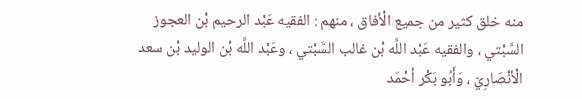منه خلق كثير من جميع الْأفاق ، منهم : الفقيه عَبْد الرحيم بْن العجوز السَّبْتي ، والفقيه عَبْد اللَّه بْن غالب السَّبْتي ، وعَبْد اللَّه بْن الوليد بْن سعد الْأنْصَارِيّ ، وَأَبُو بَكْر أحْمَد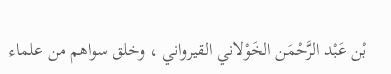بْن عَبْد الرَّحْمَن الخَوْلاني القيرواني ، وخلق سواهم من علماء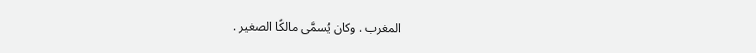المغرب . وكان يُسمَّى مالكًا الصغير .